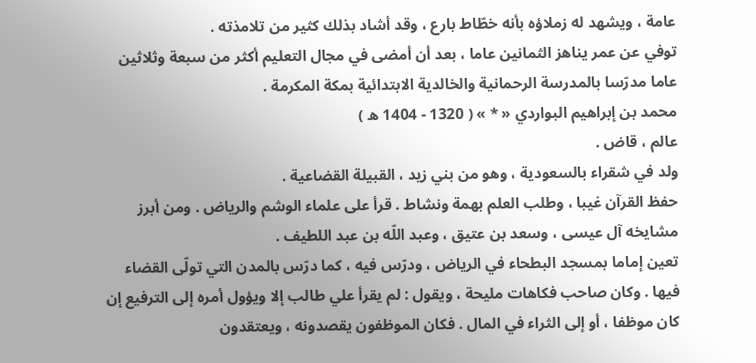عامة ، ويشهد له زملاؤه بأنه خطّاط بارع ، وقد أشاد بذلك كثير من تلامذته .
توفي عن عمر يناهز الثمانين عاما ، بعد أن أمضى في مجال التعليم أكثر من سبعة وثلاثين عاما مدرّسا بالمدرسة الرحمانية والخالدية الابتدائية بمكة المكرمة .
محمد بن إبراهيم البواردي « * » ( 1320 - 1404 ه )
عالم ، قاض .
ولد في شقراء بالسعودية ، وهو من بني زيد ، القبيلة القضاعية .
حفظ القرآن غيبا ، وطلب العلم بهمة ونشاط . قرأ على علماء الوشم والرياض . ومن أبرز مشايخه آل عيسى ، وسعد بن عتيق ، وعبد اللّه بن عبد اللطيف .
تعين إماما بمسجد البطحاء في الرياض ، ودرّس فيه ، كما درّس بالمدن التي تولّى القضاء فيها . وكان صاحب فكاهات مليحة ، ويقول : لم يقرأ علي طالب إلا ويؤول أمره إلى الترفيع إن كان موظفا ، أو إلى الثراء في المال . فكان الموظفون يقصدونه ، ويعتقدون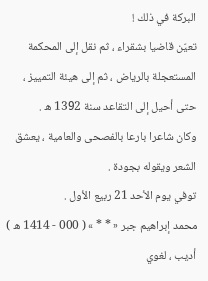البركة في ذلك !
تعيّن قاضيا بشقراء ، ثم نقل إلى المحكمة المستعجلة بالرياض ، ثم إلى هيئة التمييز ، حتى أحيل إلى التقاعد سنة 1392 ه .
وكان شاعرا بارعا بالفصحى والعامية ، يعشق الشعر ويقوله بجودة .
توفي يوم الأحد 21 ربيع الأول .
محمد إبراهيم جبر « * * » ( 000 - 1414 ه )
أديب ، لغوي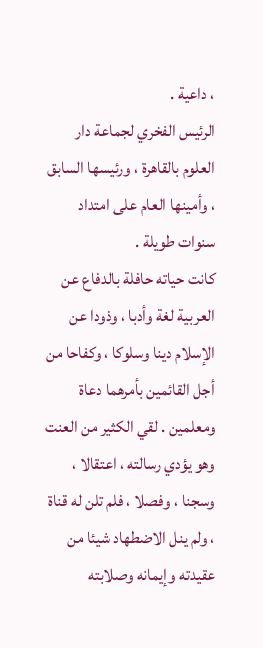، داعية .
الرئيس الفخري لجماعة دار العلوم بالقاهرة ، ورئيسها السابق ، وأمينها العام على امتداد سنوات طويلة .
كانت حياته حافلة بالدفاع عن العربية لغة وأدبا ، وذودا عن الإسلام دينا وسلوكا ، وكفاحا من أجل القائمين بأمرهما دعاة ومعلمين . لقي الكثير من العنت وهو يؤدي رسالته ، اعتقالا ، وسجنا ، وفصلا ، فلم تلن له قناة ، ولم ينل الاضطهاد شيئا من عقيدته وإيمانه وصلابته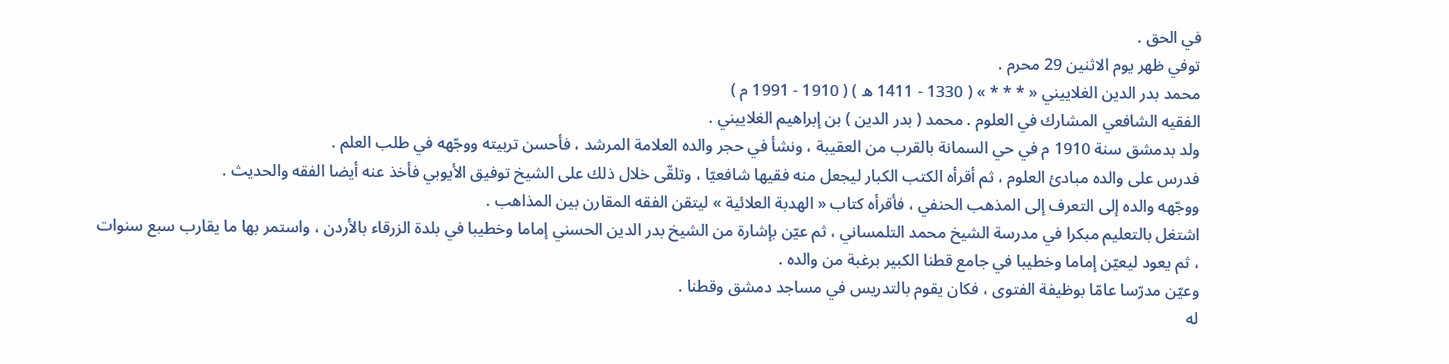في الحق .
توفي ظهر يوم الاثنين 29 محرم .
محمد بدر الدين الغلاييني « * * * » ( 1330 - 1411 ه ) ( 1910 - 1991 م )
الفقيه الشافعي المشارك في العلوم . محمد ( بدر الدين ) بن إبراهيم الغلاييني .
ولد بدمشق سنة 1910 م في حي السمانة بالقرب من العقيبة ، ونشأ في حجر والده العلامة المرشد ، فأحسن تربيته ووجّهه في طلب العلم .
فدرس على والده مبادئ العلوم ، ثم أقرأه الكتب الكبار ليجعل منه فقيها شافعيّا ، وتلقّى خلال ذلك على الشيخ توفيق الأيوبي فأخذ عنه أيضا الفقه والحديث .
ووجّهه والده إلى التعرف إلى المذهب الحنفي ، فأقرأه كتاب « الهدبة العلائية » ليتقن الفقه المقارن بين المذاهب .
اشتغل بالتعليم مبكرا في مدرسة الشيخ محمد التلمساني ، ثم عيّن بإشارة من الشيخ بدر الدين الحسني إماما وخطيبا في بلدة الزرقاء بالأردن ، واستمر بها ما يقارب سبع سنوات ، ثم يعود ليعيّن إماما وخطيبا في جامع قطنا الكبير برغبة من والده .
وعيّن مدرّسا عامّا بوظيفة الفتوى ، فكان يقوم بالتدريس في مساجد دمشق وقطنا .
له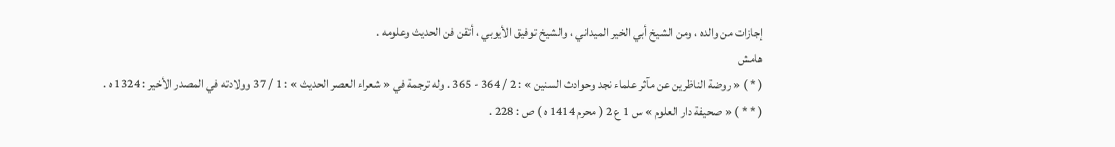إجازات من والده ، ومن الشيخ أبي الخير الميداني ، والشيخ توفيق الأيوبي ، أتقن فن الحديث وعلومه .
هامش
( * ) « روضة الناظرين عن مآثر علماء نجد وحوادث السنين » : 2 / 364 - 365 . وله ترجمة في « شعراء العصر الحديث » : 1 / 37 وولادته في المصدر الأخير : 1324 ه .
( * * ) « صحيفة دار العلوم » س 1 ع 2 ( محرم 1414 ه ) ص : 228 .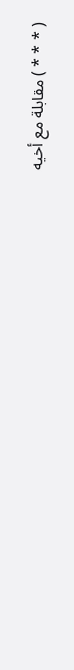( * * * ) مقابلة مع أخيه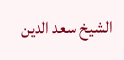الشيخ سعد الدين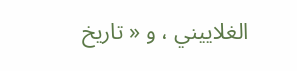الغلاييني ، و « تاريخ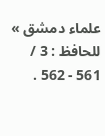علماء دمشق » للحافظ : 3 / 561 - 562 .